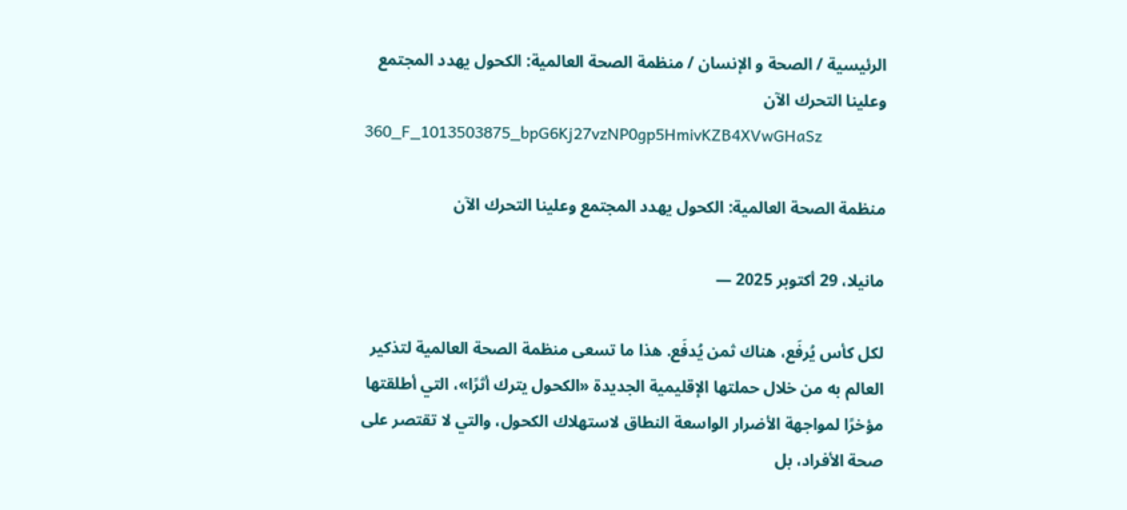الرئيسية / الصحة و الإنسان / منظمة الصحة العالمية: الكحول يهدد المجتمع وعلينا التحرك الآن
360_F_1013503875_bpG6Kj27vzNP0gp5HmivKZB4XVwGHaSz

منظمة الصحة العالمية: الكحول يهدد المجتمع وعلينا التحرك الآن

مانيلا، 29 أكتوبر 2025 —

لكل كأس يُرفَع، هناك ثمن يُدفَع. هذا ما تسعى منظمة الصحة العالمية لتذكير العالم به من خلال حملتها الإقليمية الجديدة «الكحول يترك أثرًا»، التي أطلقتها مؤخرًا لمواجهة الأضرار الواسعة النطاق لاستهلاك الكحول، والتي لا تقتصر على صحة الأفراد، بل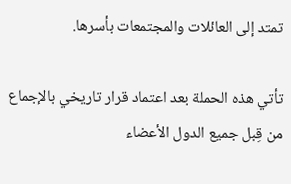تمتد إلى العائلات والمجتمعات بأسرها.

تأتي هذه الحملة بعد اعتماد قرار تاريخي بالإجماع من قِبل جميع الدول الأعضاء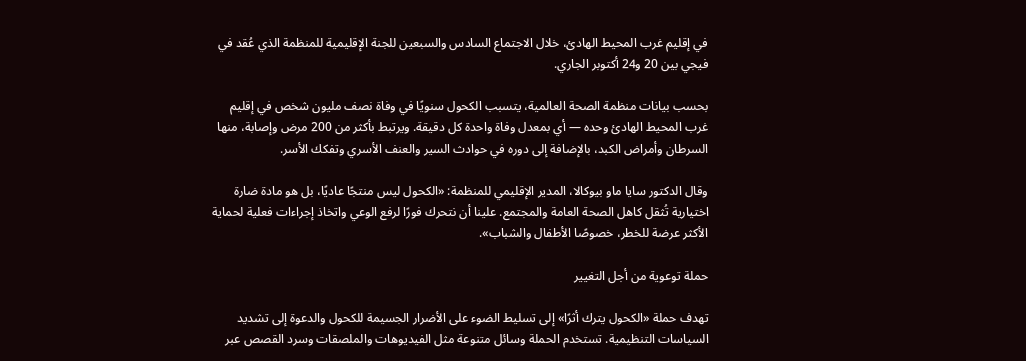في إقليم غرب المحيط الهادئ، خلال الاجتماع السادس والسبعين للجنة الإقليمية للمنظمة الذي عُقد في فيجي بين 20 و24 أكتوبر الجاري.

بحسب بيانات منظمة الصحة العالمية، يتسبب الكحول سنويًا في وفاة نصف مليون شخص في إقليم غرب المحيط الهادئ وحده — أي بمعدل وفاة واحدة كل دقيقة. ويرتبط بأكثر من 200 مرض وإصابة، منها السرطان وأمراض الكبد، بالإضافة إلى دوره في حوادث السير والعنف الأسري وتفكك الأسر.

وقال الدكتور سايا ماو بيوكالا، المدير الإقليمي للمنظمة: «الكحول ليس منتجًا عاديًا، بل هو مادة ضارة اختيارية تُثقل كاهل الصحة العامة والمجتمع. علينا أن نتحرك فورًا لرفع الوعي واتخاذ إجراءات فعلية لحماية الأكثر عرضة للخطر، خصوصًا الأطفال والشباب».

حملة توعوية من أجل التغيير

تهدف حملة «الكحول يترك أثرًا» إلى تسليط الضوء على الأضرار الجسيمة للكحول والدعوة إلى تشديد السياسات التنظيمية. تستخدم الحملة وسائل متنوعة مثل الفيديوهات والملصقات وسرد القصص عبر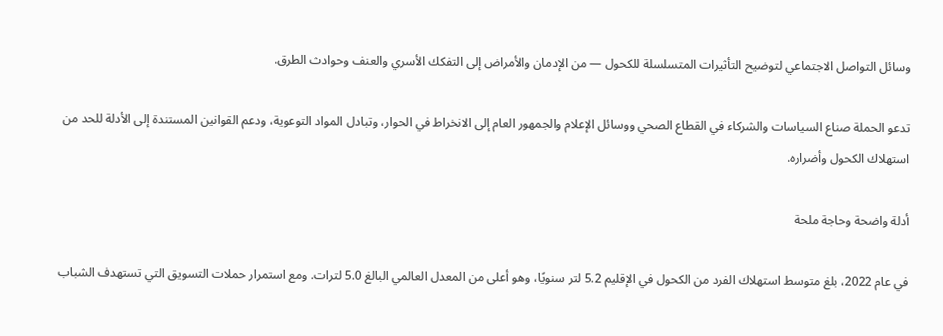وسائل التواصل الاجتماعي لتوضيح التأثيرات المتسلسلة للكحول — من الإدمان والأمراض إلى التفكك الأسري والعنف وحوادث الطرق.

تدعو الحملة صناع السياسات والشركاء في القطاع الصحي ووسائل الإعلام والجمهور العام إلى الانخراط في الحوار، وتبادل المواد التوعوية، ودعم القوانين المستندة إلى الأدلة للحد من استهلاك الكحول وأضراره.

أدلة واضحة وحاجة ملحة

في عام 2022، بلغ متوسط استهلاك الفرد من الكحول في الإقليم 5.2 لتر سنويًا، وهو أعلى من المعدل العالمي البالغ 5.0 لترات. ومع استمرار حملات التسويق التي تستهدف الشباب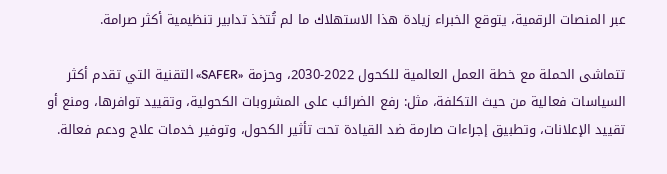عبر المنصات الرقمية، يتوقع الخبراء زيادة هذا الاستهلاك ما لم تُتخذ تدابير تنظيمية أكثر صرامة.

تتماشى الحملة مع خطة العمل العالمية للكحول 2022-2030، وحزمة «SAFER» التقنية التي تقدم أكثر السياسات فعالية من حيث التكلفة، مثل: رفع الضرائب على المشروبات الكحولية، وتقييد توافرها، ومنع أو تقييد الإعلانات، وتطبيق إجراءات صارمة ضد القيادة تحت تأثير الكحول، وتوفير خدمات علاج ودعم فعالة.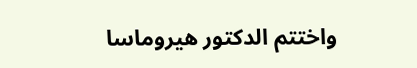واختتم الدكتور هيروماسا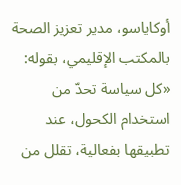أوكاياسو، مدير تعزيز الصحة بالمكتب الإقليمي، بقوله: «كل سياسة تحدّ من استخدام الكحول، عند تطبيقها بفعالية، تقلل من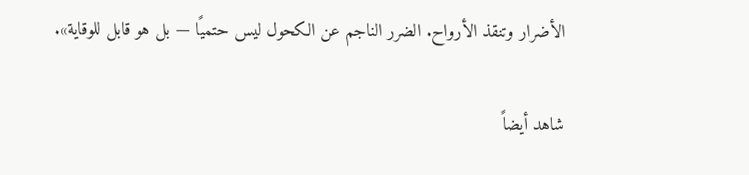الأضرار وتنقذ الأرواح. الضرر الناجم عن الكحول ليس حتميًا — بل هو قابل للوقاية».

شاهد أيضاً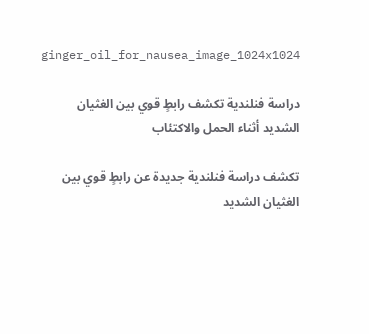ginger_oil_for_nausea_image_1024x1024

دراسة فنلندية تكشف رابطٍ قوي بين الغثيان الشديد أثناء الحمل والاكتئاب

تكشف دراسة فنلندية جديدة عن رابطٍ قوي بين الغثيان الشديد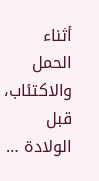أثناء الحمل والاكتئاب، قبل الولادة …